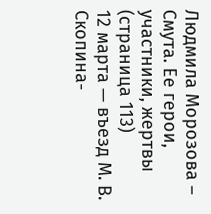Людмила Морозова – Смута. Ее герои, участники, жертвы (страница 113)
12 марта — въезд М. В. Скопина-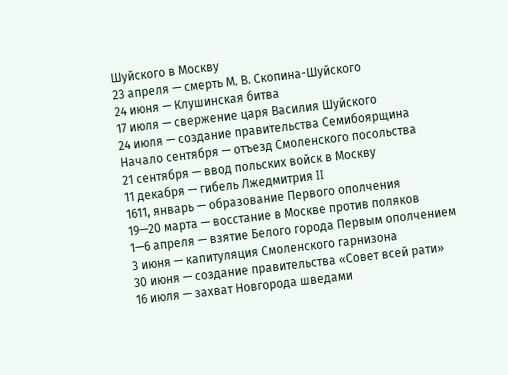Шуйского в Москву
23 апреля — смерть М. В. Скопина-Шуйского
24 июня — Клушинская битва
17 июля — свержение царя Василия Шуйского
24 июля — создание правительства Семибоярщина
Начало сентября — отъезд Смоленского посольства
21 сентября — ввод польских войск в Москву
11 декабря — гибель Лжедмитрия II
1611, январь — образование Первого ополчения
19—20 марта — восстание в Москве против поляков
1—6 апреля — взятие Белого города Первым ополчением
3 июня — капитуляция Смоленского гарнизона
30 июня — создание правительства «Совет всей рати»
16 июля — захват Новгорода шведами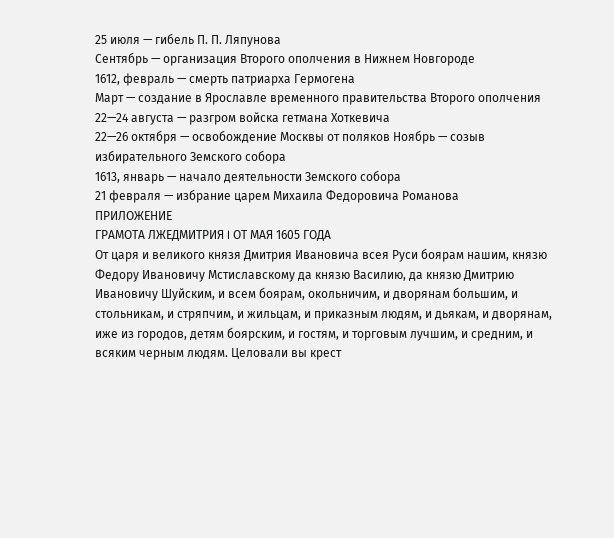25 июля — гибель П. П. Ляпунова
Сентябрь — организация Второго ополчения в Нижнем Новгороде
1612, февраль — смерть патриарха Гермогена
Март — создание в Ярославле временного правительства Второго ополчения
22—24 августа — разгром войска гетмана Хоткевича
22—26 октября — освобождение Москвы от поляков Ноябрь — созыв избирательного Земского собора
1613, январь — начало деятельности Земского собора
21 февраля — избрание царем Михаила Федоровича Романова
ПРИЛОЖЕНИЕ
ГРАМОТА ЛЖЕДМИТРИЯ I ОТ МАЯ 1605 ГОДА
От царя и великого князя Дмитрия Ивановича всея Руси боярам нашим, князю Федору Ивановичу Мстиславскому да князю Василию, да князю Дмитрию Ивановичу Шуйским, и всем боярам, окольничим, и дворянам большим, и стольникам, и стряпчим, и жильцам, и приказным людям, и дьякам, и дворянам, иже из городов, детям боярским, и гостям, и торговым лучшим, и средним, и всяким черным людям. Целовали вы крест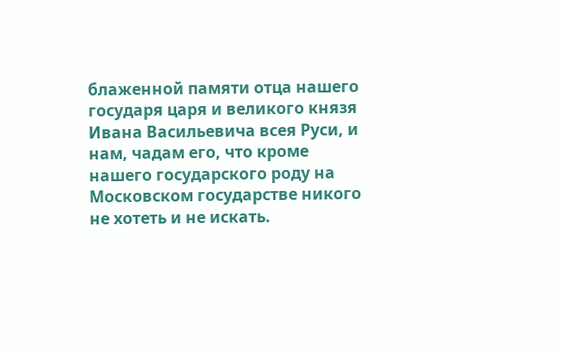блаженной памяти отца нашего государя царя и великого князя Ивана Васильевича всея Руси, и нам, чадам его, что кроме нашего государского роду на Московском государстве никого не хотеть и не искать.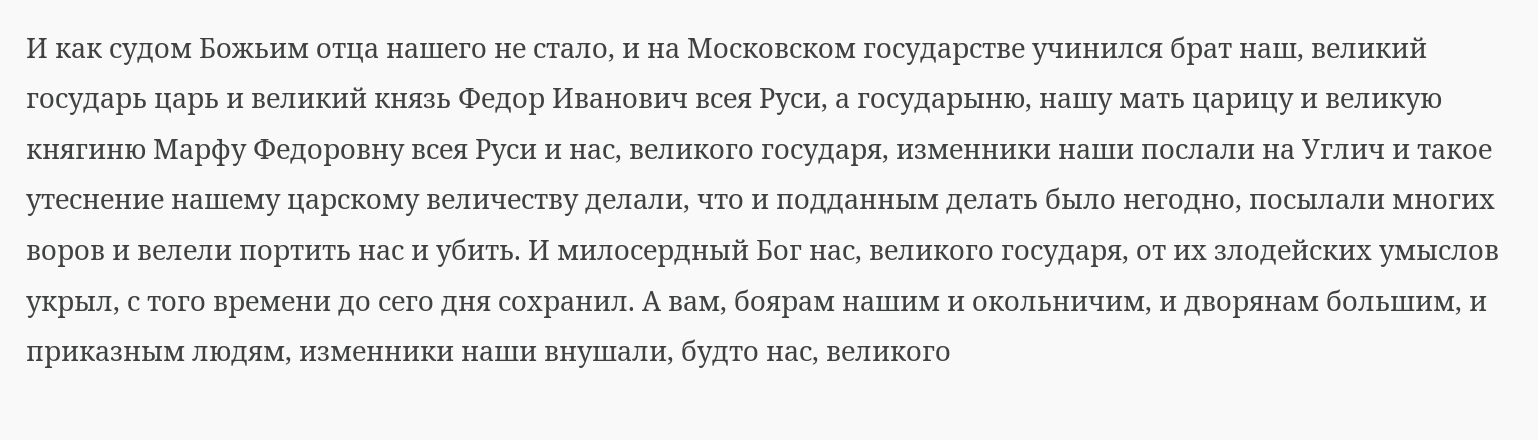И как судом Божьим отца нашего не стало, и на Московском государстве учинился брат наш, великий государь царь и великий князь Федор Иванович всея Руси, а государыню, нашу мать царицу и великую княгиню Марфу Федоровну всея Руси и нас, великого государя, изменники наши послали на Углич и такое утеснение нашему царскому величеству делали, что и подданным делать было негодно, посылали многих воров и велели портить нас и убить. И милосердный Бог нас, великого государя, от их злодейских умыслов укрыл, с того времени до сего дня сохранил. А вам, боярам нашим и окольничим, и дворянам большим, и приказным людям, изменники наши внушали, будто нас, великого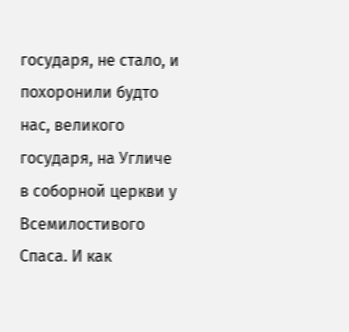государя, не стало, и похоронили будто нас, великого государя, на Угличе в соборной церкви у Всемилостивого Спаса. И как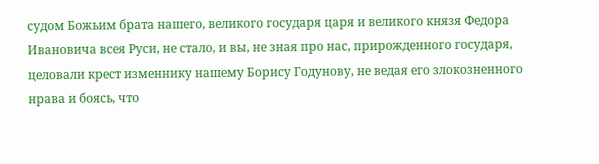судом Божьим брата нашего, великого государя царя и великого князя Федора Ивановича всея Руси, не стало, и вы, не зная про нас, прирожденного государя, целовали крест изменнику нашему Борису Годунову, не ведая его злокозненного нрава и боясь, что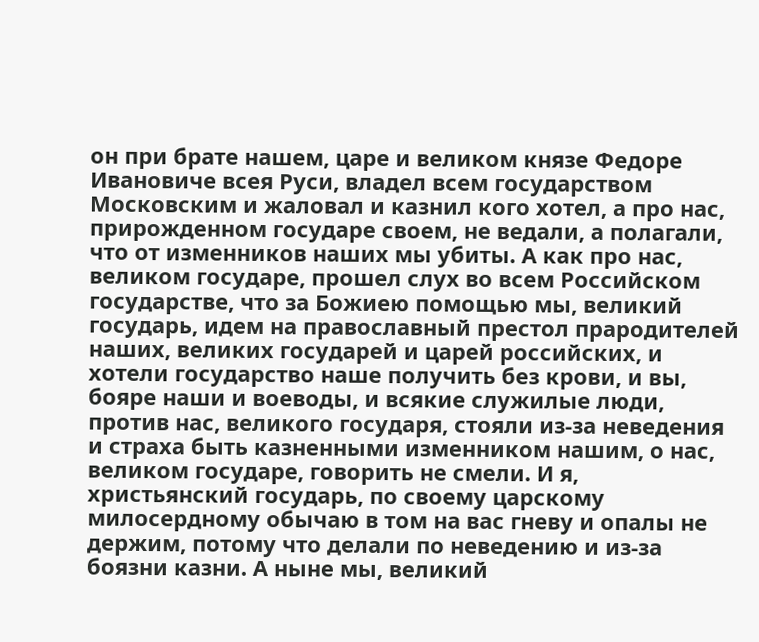он при брате нашем, царе и великом князе Федоре Ивановиче всея Руси, владел всем государством Московским и жаловал и казнил кого хотел, а про нас, прирожденном государе своем, не ведали, а полагали, что от изменников наших мы убиты. А как про нас, великом государе, прошел слух во всем Российском государстве, что за Божиею помощью мы, великий государь, идем на православный престол прародителей наших, великих государей и царей российских, и хотели государство наше получить без крови, и вы, бояре наши и воеводы, и всякие служилые люди, против нас, великого государя, стояли из-за неведения и страха быть казненными изменником нашим, о нас, великом государе, говорить не смели. И я, христьянский государь, по своему царскому милосердному обычаю в том на вас гневу и опалы не держим, потому что делали по неведению и из-за боязни казни. А ныне мы, великий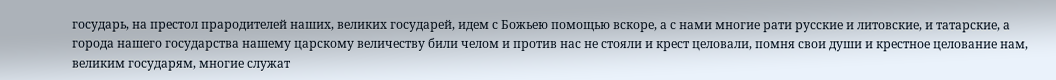государь, на престол прародителей наших, великих государей, идем с Божьею помощью вскоре, а с нами многие рати русские и литовские, и татарские, а города нашего государства нашему царскому величеству били челом и против нас не стояли и крест целовали, помня свои души и крестное целование нам, великим государям, многие служат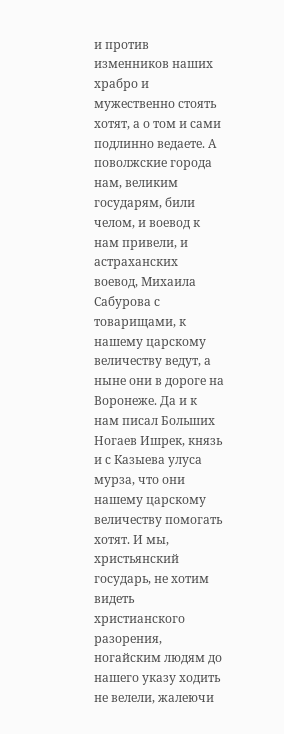и против изменников наших храбро и мужественно стоять хотят, а о том и сами подлинно ведаете. А поволжские города нам, великим государям, били челом, и воевод к нам привели, и астраханских воевод, Михаила Сабурова с товарищами, к нашему царскому величеству ведут, а ныне они в дороге на Воронеже. Да и к нам писал Больших Ногаев Ишрек, князь и с Казыева улуса мурза, что они нашему царскому величеству помогать хотят. И мы, христьянский государь, не хотим видеть христианского разорения, ногайским людям до нашего указу ходить не велели, жалеючи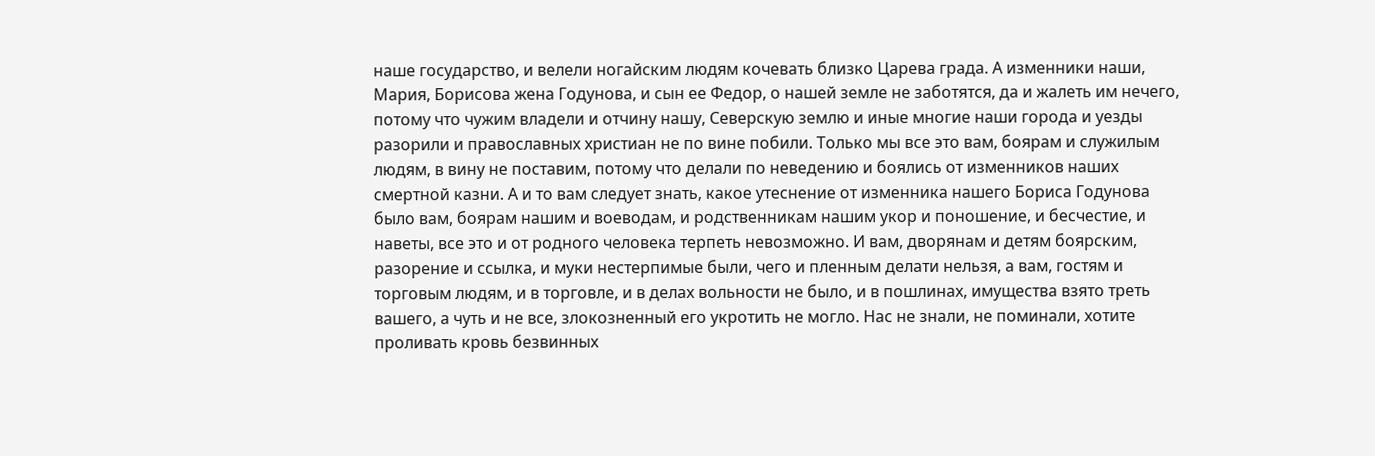наше государство, и велели ногайским людям кочевать близко Царева града. А изменники наши, Мария, Борисова жена Годунова, и сын ее Федор, о нашей земле не заботятся, да и жалеть им нечего, потому что чужим владели и отчину нашу, Северскую землю и иные многие наши города и уезды разорили и православных христиан не по вине побили. Только мы все это вам, боярам и служилым людям, в вину не поставим, потому что делали по неведению и боялись от изменников наших смертной казни. А и то вам следует знать, какое утеснение от изменника нашего Бориса Годунова было вам, боярам нашим и воеводам, и родственникам нашим укор и поношение, и бесчестие, и наветы, все это и от родного человека терпеть невозможно. И вам, дворянам и детям боярским, разорение и ссылка, и муки нестерпимые были, чего и пленным делати нельзя, а вам, гостям и торговым людям, и в торговле, и в делах вольности не было, и в пошлинах, имущества взято треть вашего, а чуть и не все, злокозненный его укротить не могло. Нас не знали, не поминали, хотите проливать кровь безвинных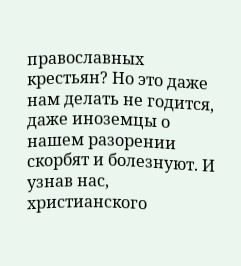православных крестьян? Но это даже нам делать не годится, даже иноземцы о нашем разорении скорбят и болезнуют. И узнав нас, христианского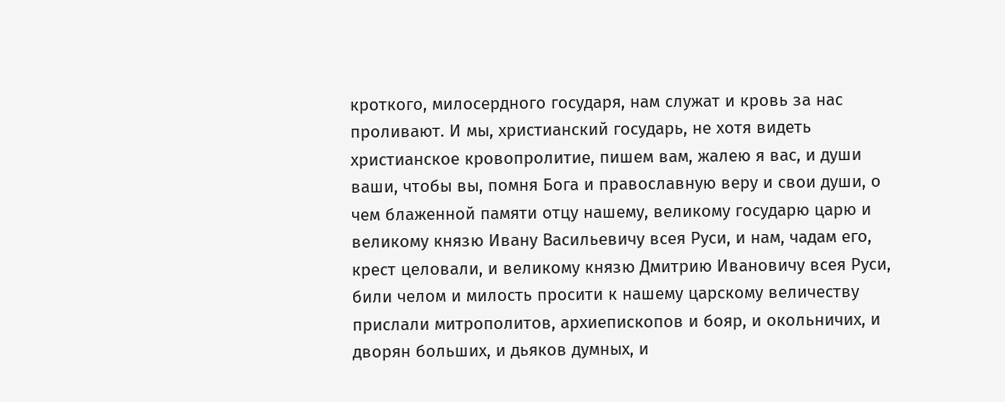кроткого, милосердного государя, нам служат и кровь за нас проливают. И мы, христианский государь, не хотя видеть христианское кровопролитие, пишем вам, жалею я вас, и души ваши, чтобы вы, помня Бога и православную веру и свои души, о чем блаженной памяти отцу нашему, великому государю царю и великому князю Ивану Васильевичу всея Руси, и нам, чадам его, крест целовали, и великому князю Дмитрию Ивановичу всея Руси, били челом и милость просити к нашему царскому величеству прислали митрополитов, архиепископов и бояр, и окольничих, и дворян больших, и дьяков думных, и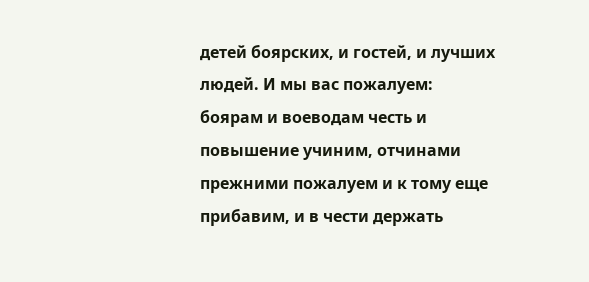детей боярских, и гостей, и лучших людей. И мы вас пожалуем: боярам и воеводам честь и повышение учиним, отчинами прежними пожалуем и к тому еще прибавим, и в чести держать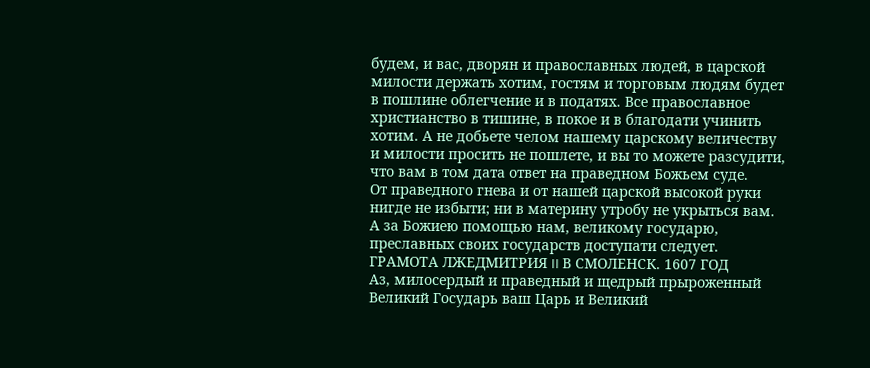будем, и вас, дворян и православных людей, в царской милости держать хотим, гостям и торговым людям будет в пошлине облегчение и в податях. Все православное христианство в тишине, в покое и в благодати учинить хотим. А не добьете челом нашему царскому величеству и милости просить не пошлете, и вы то можете разсудити, что вам в том дата ответ на праведном Божьем суде.
От праведного гнева и от нашей царской высокой руки нигде не избыти; ни в материну утробу не укрыться вам. А за Божиею помощью нам, великому государю, преславных своих государств доступати следует.
ГРАМОТА ЛЖЕДМИТРИЯ II В СМОЛЕНСК. 1607 ГОД
Аз, милосердый и праведный и щедрый прыроженный Великий Государь ваш Царь и Великий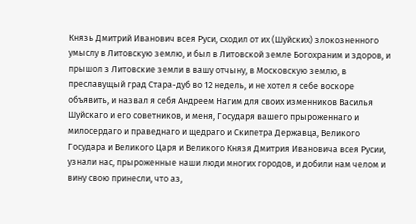Князь Дмитрий Иванович всея Руси, сходил от их (Шуйских) злокозненного умыслу в Литовскую землю, и был в Литовской земле Богохраним и здоров, и прышол з Литовские земли в вашу отчыну, в Московскую землю, в преславущый град Стара-дуб во 12 недель, и не хотел я себе воскоре объявить, и назвал я себя Андреем Нагим для своих изменников Василья Шуйскаго и его советников, и меня, Государя вашего прыроженнаго и милосердаго и праведнаго и щедраго и Скипетра Державца, Великого Государа и Великого Царя и Великого Князя Дмитрия Ивановича всея Русии, узнали нас, прыроженные наши люди многих городов, и добили нам челом и вину свою принесли, что аз,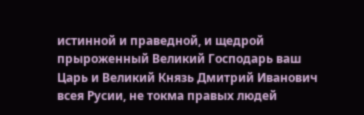истинной и праведной, и щедрой прыроженный Великий Господарь ваш Царь и Великий Князь Дмитрий Иванович всея Русии, не токма правых людей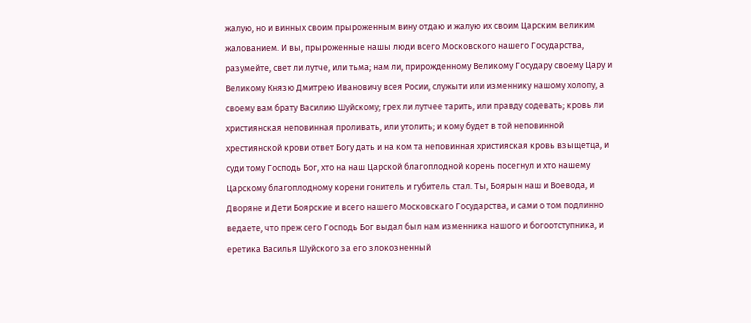жалую, но и винных своим прыроженным вину отдаю и жалую их своим Царским великим жалованием. И вы, прыроженные нашы люди всего Московского нашего Государства, разумейте, свет ли лутче, или тьма; нам ли, прирожденному Великому Государу своему Цару и Великому Князю Дмитрею Ивановичу всея Росии, служыти или изменнику нашому холопу, а своему вам брату Василию Шуйскому; грех ли лутчее тарить, или правду содевать; кровь ли християнская неповинная проливать, или утолить; и кому будет в той неповинной хрестиянской крови ответ Богу дать и на ком та неповинная християская кровь взыщетца, и суди тому Господь Бог, хто на наш Царской благоплодной корень посегнул и хто нашему Царскому благоплодному корени гонитель и губитель стал. Ты, Боярын наш и Воевода, и Дворяне и Дети Боярские и всего нашего Московскаго Государства, и сами о том подлинно ведаете, что преж сего Господь Бог выдал был нам изменника нашого и богоотступника, и еретика Василья Шуйского за его злокозненный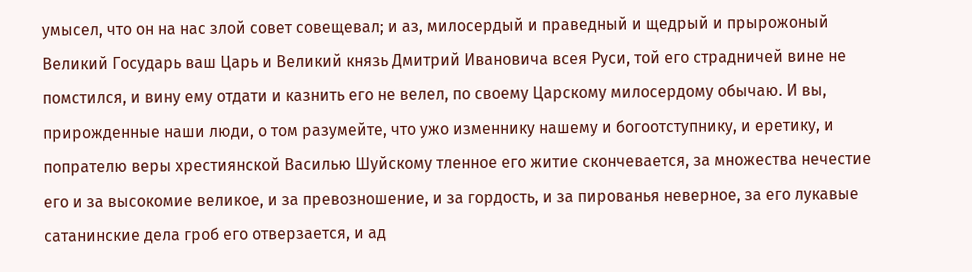умысел, что он на нас злой совет совещевал; и аз, милосердый и праведный и щедрый и прырожоный Великий Государь ваш Царь и Великий князь Дмитрий Ивановича всея Руси, той его страдничей вине не помстился, и вину ему отдати и казнить его не велел, по своему Царскому милосердому обычаю. И вы, прирожденные наши люди, о том разумейте, что ужо изменнику нашему и богоотступнику, и еретику, и попрателю веры хрестиянской Василью Шуйскому тленное его житие скончевается, за множества нечестие его и за высокомие великое, и за превозношение, и за гордость, и за пированья неверное, за его лукавые сатанинские дела гроб его отверзается, и ад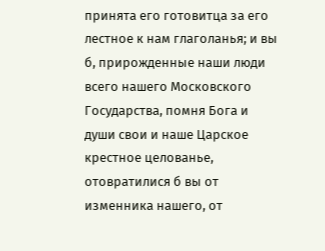принята его готовитца за его лестное к нам глаголанья; и вы б, прирожденные наши люди всего нашего Московского Государства, помня Бога и души свои и наше Царское крестное целованье, отовратилися б вы от изменника нашего, от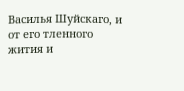Василья Шуйскаго, и от его тленного жития и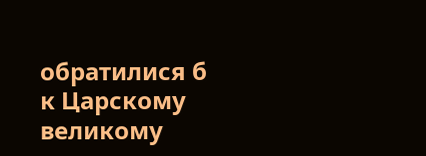обратилися б к Царскому великому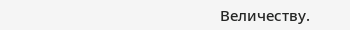Величеству.